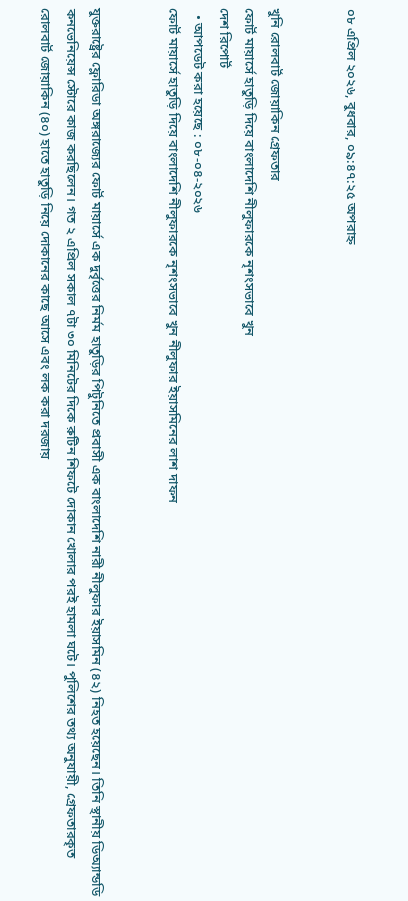০৮ এপ্রিল ২০২৬, বুধবার, ০৯:৪৭:২৫ অপরাহ্ন


খুনি রোলবার্ট জোয়াকিন গ্রেফতার
ফোর্ট মায়ার্সে হাতুড়ি দিয়ে বাংলাদেশি নীলুফারকে নৃশংসভাবে খুন
দেশ রিপোর্ট
  • আপডেট করা হয়েছে : ০৮-০৪-২০২৬
ফোর্ট মায়ার্সে হাতুড়ি দিয়ে বাংলাদেশি নীলুফারকে নৃশংসভাবে খুন নীলুফার ইয়াসমিনের লাশ দাফন


যুক্তরাষ্ট্রের ফ্লোরিডা অঙ্গরাজ্যের ফোর্ট মায়ার্সে এক দুর্বৃত্তের নির্মম হাতুড়ির পিটুনিতে প্রবাসী এক বাংলাদেশি নারী নীলুফার ইয়াসমিন (৪২) নিহত হয়েছেন। তিনি স্থানীয় ডিঅ্যান্ডডি কনভেনিয়েন্স স্টোরে কাজ করছিলেন। গত ২ এপ্রিল সকাল ৭টা ৩০ মিনিটের দিকে রুটিন শিফটে দোকান খোলার পরই হামলা ঘটে। পুলিশের তথ্য অনুযায়ী, গ্রেফতারকৃত রোলবার্ট জোয়াকিন (৪০) হাতে হাতুড়ি নিয়ে দোকানের কাছে আসে এবং লক করা দরজায়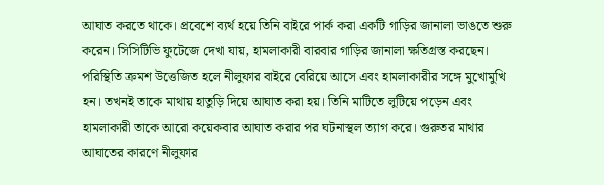আঘাত করতে থাকে। প্রবেশে ব্যর্থ হয়ে তিনি বাইরে পার্ক করা একটি গাড়ির জানালা ভাঙতে শুরু করেন। সিসিটিভি ফুটেজে দেখা যায়, হামলাকারী বারবার গাড়ির জানালা ক্ষতিগ্রস্ত করছেন। পরিস্থিতি ক্রমশ উত্তেজিত হলে নীলুফার বাইরে বেরিয়ে আসে এবং হামলাকারীর সঙ্গে মুখোমুখি হন। তখনই তাকে মাথায় হাতুড়ি দিয়ে আঘাত করা হয়। তিনি মাটিতে লুটিয়ে পড়েন এবং হামলাকারী তাকে আরো কয়েকবার আঘাত করার পর ঘটনাস্থল ত্যাগ করে। গুরুতর মাথার আঘাতের কারণে নীলুফার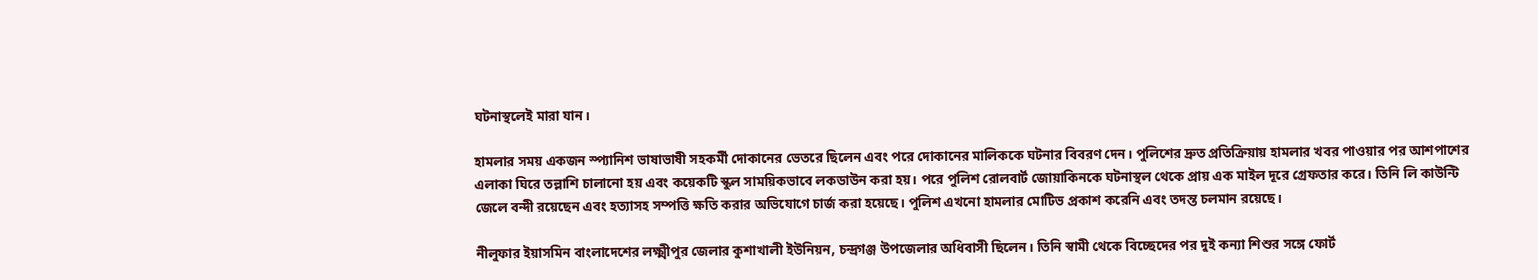ঘটনাস্থলেই মারা যান।

হামলার সময় একজন স্প্যানিশ ভাষাভাষী সহকর্মী দোকানের ভেতরে ছিলেন এবং পরে দোকানের মালিককে ঘটনার বিবরণ দেন। পুলিশের দ্রুত প্রতিক্রিয়ায় হামলার খবর পাওয়ার পর আশপাশের এলাকা ঘিরে তল্লাশি চালানো হয় এবং কয়েকটি স্কুল সাময়িকভাবে লকডাউন করা হয়। পরে পুলিশ রোলবার্ট জোয়াকিনকে ঘটনাস্থল থেকে প্রায় এক মাইল দূরে গ্রেফতার করে। তিনি লি কাউন্টি জেলে বন্দী রয়েছেন এবং হত্যাসহ সম্পত্তি ক্ষতি করার অভিযোগে চার্জ করা হয়েছে। পুলিশ এখনো হামলার মোটিভ প্রকাশ করেনি এবং তদন্ত চলমান রয়েছে।

নীলুফার ইয়াসমিন বাংলাদেশের লক্ষ্মীপুর জেলার কুশাখালী ইউনিয়ন, চন্দ্রগঞ্জ উপজেলার অধিবাসী ছিলেন। তিনি স্বামী থেকে বিচ্ছেদের পর দুই কন্যা শিশুর সঙ্গে ফোর্ট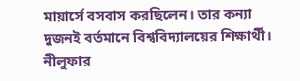মায়ার্সে বসবাস করছিলেন। তার কন্যা দুজনই বর্তমানে বিশ্ববিদ্যালয়ের শিক্ষার্থী। নীলুফার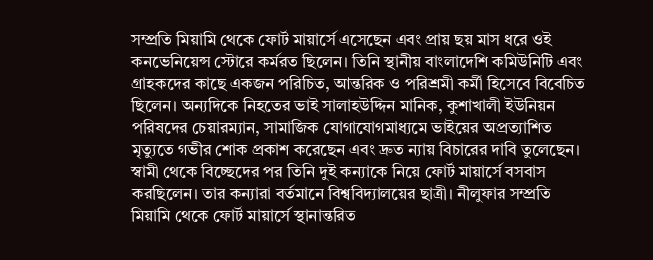সম্প্রতি মিয়ামি থেকে ফোর্ট মায়ার্সে এসেছেন এবং প্রায় ছয় মাস ধরে ওই কনভেনিয়েন্স স্টোরে কর্মরত ছিলেন। তিনি স্থানীয় বাংলাদেশি কমিউনিটি এবং গ্রাহকদের কাছে একজন পরিচিত, আন্তরিক ও পরিশ্রমী কর্মী হিসেবে বিবেচিত ছিলেন। অন্যদিকে নিহতের ভাই সালাহউদ্দিন মানিক, কুশাখালী ইউনিয়ন পরিষদের চেয়ারম্যান, সামাজিক যোগাযোগমাধ্যমে ভাইয়ের অপ্রত্যাশিত মৃত্যুতে গভীর শোক প্রকাশ করেছেন এবং দ্রুত ন্যায় বিচারের দাবি তুলেছেন। স্বামী থেকে বিচ্ছেদের পর তিনি দুই কন্যাকে নিয়ে ফোর্ট মায়ার্সে বসবাস করছিলেন। তার কন্যারা বর্তমানে বিশ্ববিদ্যালয়ের ছাত্রী। নীলুফার সম্প্রতি মিয়ামি থেকে ফোর্ট মায়ার্সে স্থানান্তরিত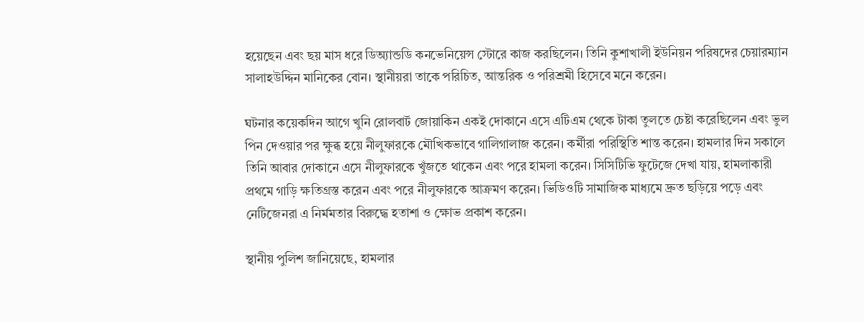হয়েছেন এবং ছয় মাস ধরে ডিঅ্যান্ডডি কনভেনিয়েন্স স্টোরে কাজ করছিলেন। তিনি কুশাখালী ইউনিয়ন পরিষদের চেয়ারম্যান সালাহউদ্দিন মানিকের বোন। স্থানীয়রা তাকে পরিচিত, আন্তরিক ও পরিশ্রমী হিসেবে মনে করেন।

ঘটনার কয়েকদিন আগে খুনি রোলবার্ট জোয়াকিন একই দোকানে এসে এটিএম থেকে টাকা তুলতে চেষ্টা করেছিলেন এবং ভুল পিন দেওয়ার পর ক্ষুব্ধ হয়ে নীলুফারকে মৌখিকভাবে গালিগালাজ করেন। কর্মীরা পরিস্থিতি শান্ত করেন। হামলার দিন সকালে তিনি আবার দোকানে এসে নীলুফারকে খুঁজতে থাকেন এবং পরে হামলা করেন। সিসিটিভি ফুটেজে দেখা যায়, হামলাকারী প্রথমে গাড়ি ক্ষতিগ্রস্ত করেন এবং পরে নীলুফারকে আক্রমণ করেন। ভিডিওটি সামাজিক মাধ্যমে দ্রুত ছড়িয়ে পড়ে এবং নেটিজেনরা এ নির্মমতার বিরুদ্ধে হতাশা ও ক্ষোভ প্রকাশ করেন।

স্থানীয় পুলিশ জানিয়েছে, হামলার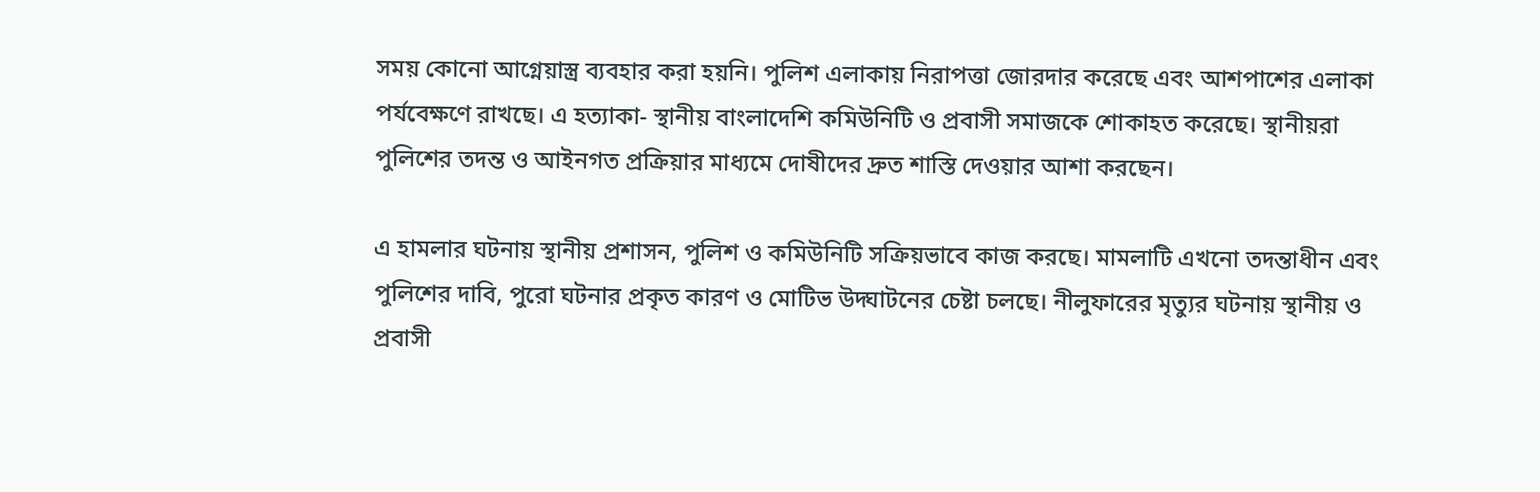সময় কোনো আগ্নেয়াস্ত্র ব্যবহার করা হয়নি। পুলিশ এলাকায় নিরাপত্তা জোরদার করেছে এবং আশপাশের এলাকা পর্যবেক্ষণে রাখছে। এ হত্যাকা- স্থানীয় বাংলাদেশি কমিউনিটি ও প্রবাসী সমাজকে শোকাহত করেছে। স্থানীয়রা পুলিশের তদন্ত ও আইনগত প্রক্রিয়ার মাধ্যমে দোষীদের দ্রুত শাস্তি দেওয়ার আশা করছেন।

এ হামলার ঘটনায় স্থানীয় প্রশাসন, পুলিশ ও কমিউনিটি সক্রিয়ভাবে কাজ করছে। মামলাটি এখনো তদন্তাধীন এবং পুলিশের দাবি, পুরো ঘটনার প্রকৃত কারণ ও মোটিভ উদ্ঘাটনের চেষ্টা চলছে। নীলুফারের মৃত্যুর ঘটনায় স্থানীয় ও প্রবাসী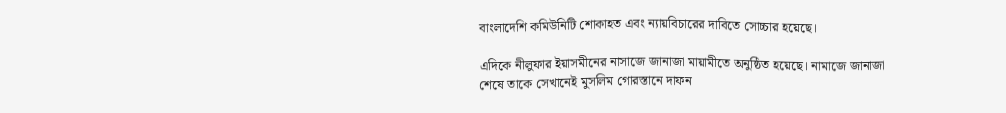বাংলাদেশি কমিউনিটি শোকাহত এবং ন্যায়বিচারের দাবিতে সোচ্চার হয়েছে।

এদিকে নীলুফার ইয়াসমীনের নাসাজে জানাজা মায়ামীতে অনুষ্ঠিত হয়েছে। নামাজে জানাজা শেষে তাকে সেখানেই মুসলিম গোরস্তানে দাফন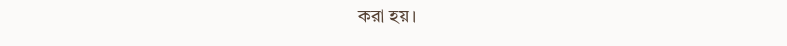করা হয়।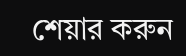শেয়ার করুন